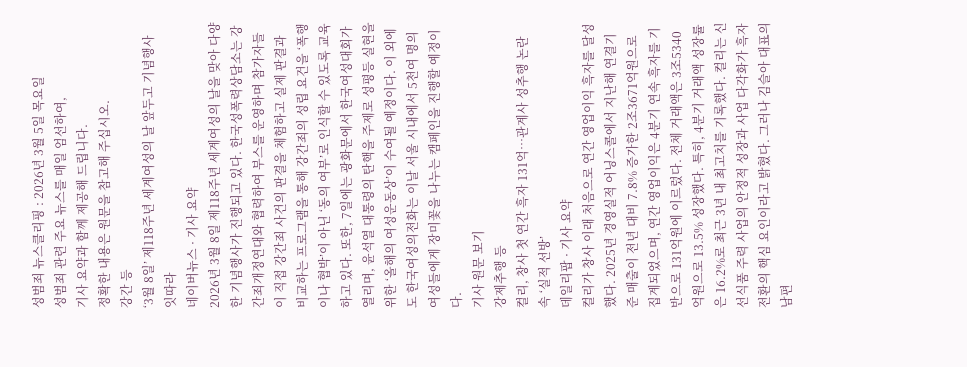성범죄 뉴스클리핑 : 2026년 3월 5일 목요일
성범죄 관련 주요 뉴스를 매일 엄선하여,
기사 요약과 함께 제공해 드립니다.
정확한 내용은 원문을 참고해 주십시오.
강간 등
‘3월 8일’ 제118주년 세계여성의 날 앞두고 기념행사 잇따라
네이버뉴스 · 기사 요약
2026년 3월 8일 제118주년 세계여성의 날을 맞아 다양한 기념행사가 진행되고 있다. 한국성폭력상담소는 강간죄개정연대와 협력하여 부스를 운영하며 참가자들이 직접 강간죄 사건의 판결을 체험하고 실제 판결과 비교하는 프로그램을 통해 강간죄의 성립 요건을 ‘폭행이나 협박’이 아닌 ‘동의 여부’로 인식할 수 있도록 교육하고 있다. 또한, 7일에는 광화문에서 한국여성대회가 열리며, 윤석열 대통령의 탄핵을 주제로 성평등 실현을 위한 ‘올해의 여성운동상’이 수여될 예정이다. 이 외에도 한국여성의전화는 이날 서울 시내에서 5천여 명의 여성들에게 장미꽃을 나누는 캠페인을 진행할 예정이다.
기사 원문 보기
강제추행 등
컬리, 창사 첫 연간 흑자 131억…관계사 성추행 논란 속 ‘실적 선방’
데일리팝 · 기사 요약
컬리가 창사 이래 처음으로 연간 영업이익 흑자를 달성했다. 2025년 경영실적 어닝스콜에서 지난해 연결기준 매출이 전년 대비 7.8% 증가한 2조3671억원으로 집계되었으며, 연간 영업이익은 4분기 연속 흑자를 기반으로 131억원에 이르렀다. 전체 거래액은 3조5340억원으로 13.5% 성장했다. 특히, 4분기 거래액 성장률은 16.2%로 최근 3년 내 최고치를 기록했다. 컬리는 신선식품 주력 사업의 안정적 성장과 사업 다각화가 흑자 전환의 핵심 요인이라고 밝혔다. 그러나 김슬아 대표의 남편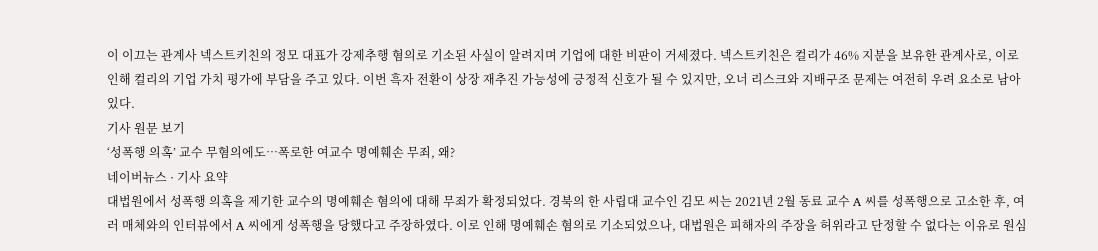이 이끄는 관계사 넥스트키친의 정모 대표가 강제추행 혐의로 기소된 사실이 알려지며 기업에 대한 비판이 거세졌다. 넥스트키친은 컬리가 46% 지분을 보유한 관계사로, 이로 인해 컬리의 기업 가치 평가에 부담을 주고 있다. 이번 흑자 전환이 상장 재추진 가능성에 긍정적 신호가 될 수 있지만, 오너 리스크와 지배구조 문제는 여전히 우려 요소로 남아 있다.
기사 원문 보기
‘성폭행 의혹’ 교수 무혐의에도…폭로한 여교수 명예훼손 무죄, 왜?
네이버뉴스 · 기사 요약
대법원에서 성폭행 의혹을 제기한 교수의 명예훼손 혐의에 대해 무죄가 확정되었다. 경북의 한 사립대 교수인 김모 씨는 2021년 2월 동료 교수 A 씨를 성폭행으로 고소한 후, 여러 매체와의 인터뷰에서 A 씨에게 성폭행을 당했다고 주장하였다. 이로 인해 명예훼손 혐의로 기소되었으나, 대법원은 피해자의 주장을 허위라고 단정할 수 없다는 이유로 원심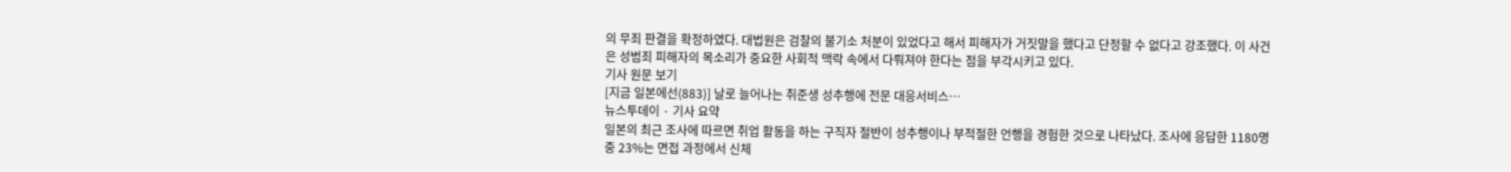의 무죄 판결을 확정하였다. 대법원은 검찰의 불기소 처분이 있었다고 해서 피해자가 거짓말을 했다고 단정할 수 없다고 강조했다. 이 사건은 성범죄 피해자의 목소리가 중요한 사회적 맥락 속에서 다뤄져야 한다는 점을 부각시키고 있다.
기사 원문 보기
[지금 일본에선(883)] 날로 늘어나는 취준생 성추행에 전문 대응서비스…
뉴스투데이 · 기사 요약
일본의 최근 조사에 따르면 취업 활동을 하는 구직자 절반이 성추행이나 부적절한 언행을 경험한 것으로 나타났다. 조사에 응답한 1180명 중 23%는 면접 과정에서 신체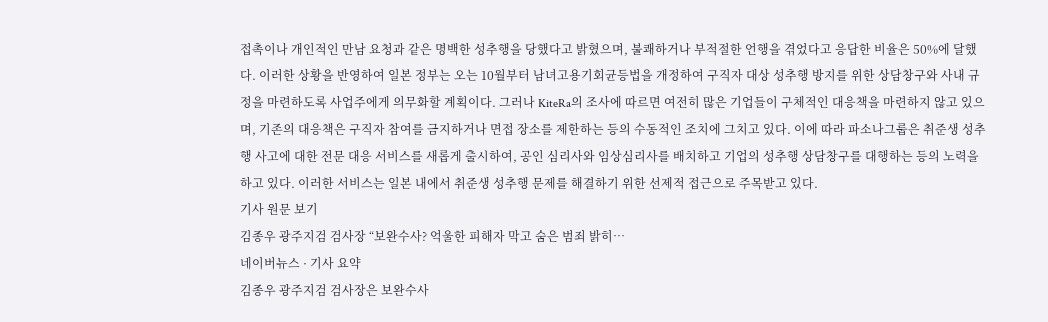접촉이나 개인적인 만남 요청과 같은 명백한 성추행을 당했다고 밝혔으며, 불쾌하거나 부적절한 언행을 겪었다고 응답한 비율은 50%에 달했다. 이러한 상황을 반영하여 일본 정부는 오는 10월부터 남녀고용기회균등법을 개정하여 구직자 대상 성추행 방지를 위한 상담창구와 사내 규정을 마련하도록 사업주에게 의무화할 계획이다. 그러나 KiteRa의 조사에 따르면 여전히 많은 기업들이 구체적인 대응책을 마련하지 않고 있으며, 기존의 대응책은 구직자 참여를 금지하거나 면접 장소를 제한하는 등의 수동적인 조치에 그치고 있다. 이에 따라 파소나그룹은 취준생 성추행 사고에 대한 전문 대응 서비스를 새롭게 출시하여, 공인 심리사와 임상심리사를 배치하고 기업의 성추행 상담창구를 대행하는 등의 노력을 하고 있다. 이러한 서비스는 일본 내에서 취준생 성추행 문제를 해결하기 위한 선제적 접근으로 주목받고 있다.
기사 원문 보기
김종우 광주지검 검사장 “보완수사? 억울한 피해자 막고 숨은 범죄 밝히…
네이버뉴스 · 기사 요약
김종우 광주지검 검사장은 보완수사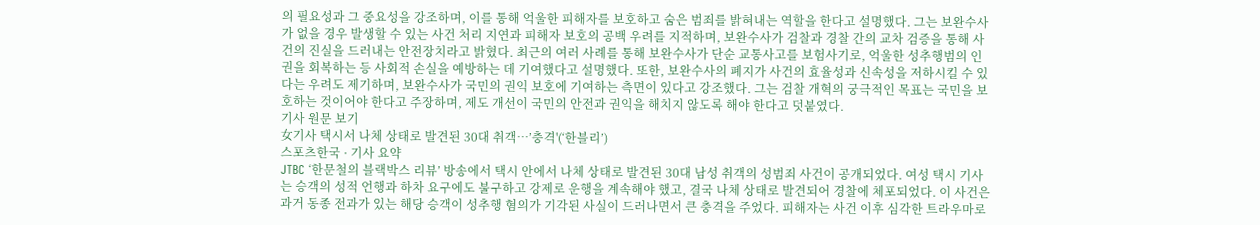의 필요성과 그 중요성을 강조하며, 이를 통해 억울한 피해자를 보호하고 숨은 범죄를 밝혀내는 역할을 한다고 설명했다. 그는 보완수사가 없을 경우 발생할 수 있는 사건 처리 지연과 피해자 보호의 공백 우려를 지적하며, 보완수사가 검찰과 경찰 간의 교차 검증을 통해 사건의 진실을 드러내는 안전장치라고 밝혔다. 최근의 여러 사례를 통해 보완수사가 단순 교통사고를 보험사기로, 억울한 성추행범의 인권을 회복하는 등 사회적 손실을 예방하는 데 기여했다고 설명했다. 또한, 보완수사의 폐지가 사건의 효율성과 신속성을 저하시킬 수 있다는 우려도 제기하며, 보완수사가 국민의 권익 보호에 기여하는 측면이 있다고 강조했다. 그는 검찰 개혁의 궁극적인 목표는 국민을 보호하는 것이어야 한다고 주장하며, 제도 개선이 국민의 안전과 권익을 해치지 않도록 해야 한다고 덧붙였다.
기사 원문 보기
女기사 택시서 나체 상태로 발견된 30대 취객…’충격'(‘한블리’)
스포츠한국 · 기사 요약
JTBC ‘한문철의 블랙박스 리뷰’ 방송에서 택시 안에서 나체 상태로 발견된 30대 남성 취객의 성범죄 사건이 공개되었다. 여성 택시 기사는 승객의 성적 언행과 하차 요구에도 불구하고 강제로 운행을 계속해야 했고, 결국 나체 상태로 발견되어 경찰에 체포되었다. 이 사건은 과거 동종 전과가 있는 해당 승객이 성추행 혐의가 기각된 사실이 드러나면서 큰 충격을 주었다. 피해자는 사건 이후 심각한 트라우마로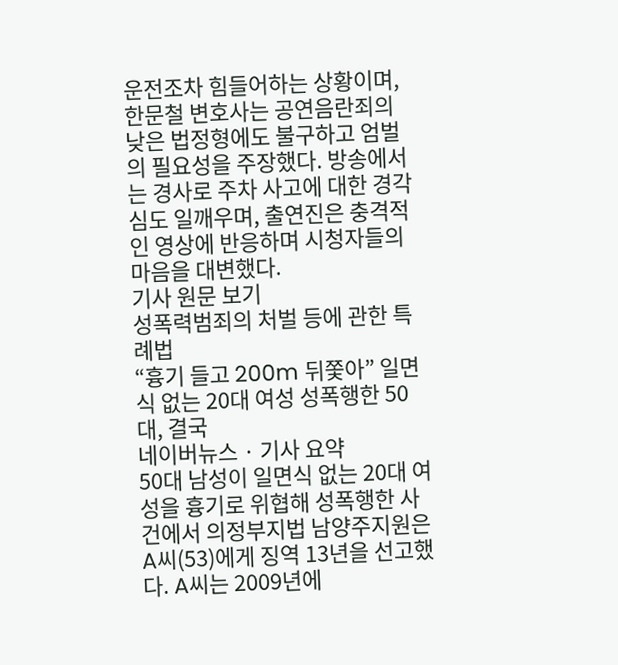운전조차 힘들어하는 상황이며, 한문철 변호사는 공연음란죄의 낮은 법정형에도 불구하고 엄벌의 필요성을 주장했다. 방송에서는 경사로 주차 사고에 대한 경각심도 일깨우며, 출연진은 충격적인 영상에 반응하며 시청자들의 마음을 대변했다.
기사 원문 보기
성폭력범죄의 처벌 등에 관한 특례법
“흉기 들고 200m 뒤쫓아” 일면식 없는 20대 여성 성폭행한 50대, 결국
네이버뉴스 · 기사 요약
50대 남성이 일면식 없는 20대 여성을 흉기로 위협해 성폭행한 사건에서 의정부지법 남양주지원은 A씨(53)에게 징역 13년을 선고했다. A씨는 2009년에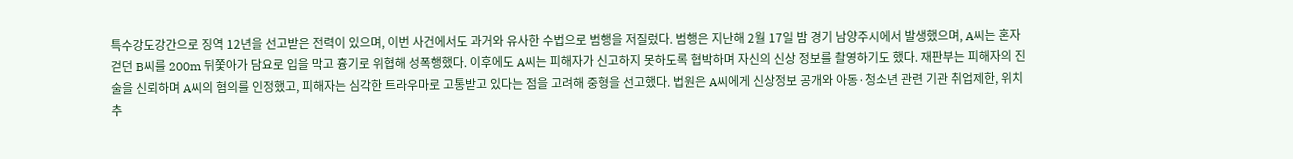특수강도강간으로 징역 12년을 선고받은 전력이 있으며, 이번 사건에서도 과거와 유사한 수법으로 범행을 저질렀다. 범행은 지난해 2월 17일 밤 경기 남양주시에서 발생했으며, A씨는 혼자 걷던 B씨를 200m 뒤쫓아가 담요로 입을 막고 흉기로 위협해 성폭행했다. 이후에도 A씨는 피해자가 신고하지 못하도록 협박하며 자신의 신상 정보를 촬영하기도 했다. 재판부는 피해자의 진술을 신뢰하며 A씨의 혐의를 인정했고, 피해자는 심각한 트라우마로 고통받고 있다는 점을 고려해 중형을 선고했다. 법원은 A씨에게 신상정보 공개와 아동·청소년 관련 기관 취업제한, 위치추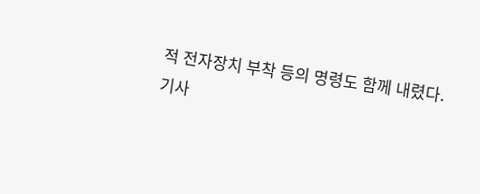적 전자장치 부착 등의 명령도 함께 내렸다.
기사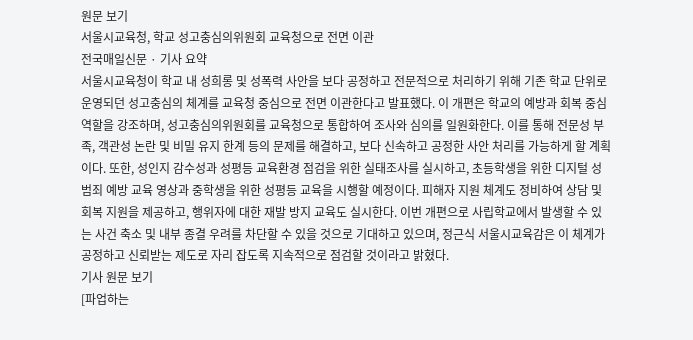원문 보기
서울시교육청, 학교 성고충심의위원회 교육청으로 전면 이관
전국매일신문 · 기사 요약
서울시교육청이 학교 내 성희롱 및 성폭력 사안을 보다 공정하고 전문적으로 처리하기 위해 기존 학교 단위로 운영되던 성고충심의 체계를 교육청 중심으로 전면 이관한다고 발표했다. 이 개편은 학교의 예방과 회복 중심 역할을 강조하며, 성고충심의위원회를 교육청으로 통합하여 조사와 심의를 일원화한다. 이를 통해 전문성 부족, 객관성 논란 및 비밀 유지 한계 등의 문제를 해결하고, 보다 신속하고 공정한 사안 처리를 가능하게 할 계획이다. 또한, 성인지 감수성과 성평등 교육환경 점검을 위한 실태조사를 실시하고, 초등학생을 위한 디지털 성범죄 예방 교육 영상과 중학생을 위한 성평등 교육을 시행할 예정이다. 피해자 지원 체계도 정비하여 상담 및 회복 지원을 제공하고, 행위자에 대한 재발 방지 교육도 실시한다. 이번 개편으로 사립학교에서 발생할 수 있는 사건 축소 및 내부 종결 우려를 차단할 수 있을 것으로 기대하고 있으며, 정근식 서울시교육감은 이 체계가 공정하고 신뢰받는 제도로 자리 잡도록 지속적으로 점검할 것이라고 밝혔다.
기사 원문 보기
[파업하는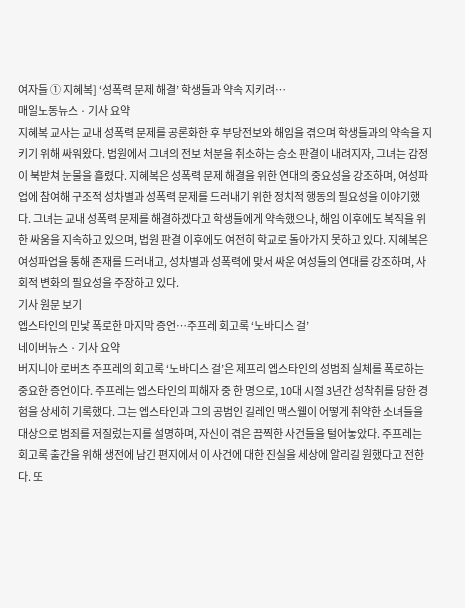여자들 ① 지혜복] ‘성폭력 문제 해결’ 학생들과 약속 지키려…
매일노동뉴스 · 기사 요약
지혜복 교사는 교내 성폭력 문제를 공론화한 후 부당전보와 해임을 겪으며 학생들과의 약속을 지키기 위해 싸워왔다. 법원에서 그녀의 전보 처분을 취소하는 승소 판결이 내려지자, 그녀는 감정이 북받쳐 눈물을 흘렸다. 지혜복은 성폭력 문제 해결을 위한 연대의 중요성을 강조하며, 여성파업에 참여해 구조적 성차별과 성폭력 문제를 드러내기 위한 정치적 행동의 필요성을 이야기했다. 그녀는 교내 성폭력 문제를 해결하겠다고 학생들에게 약속했으나, 해임 이후에도 복직을 위한 싸움을 지속하고 있으며, 법원 판결 이후에도 여전히 학교로 돌아가지 못하고 있다. 지혜복은 여성파업을 통해 존재를 드러내고, 성차별과 성폭력에 맞서 싸운 여성들의 연대를 강조하며, 사회적 변화의 필요성을 주장하고 있다.
기사 원문 보기
엡스타인의 민낯 폭로한 마지막 증언…주프레 회고록 ‘노바디스 걸’
네이버뉴스 · 기사 요약
버지니아 로버츠 주프레의 회고록 ‘노바디스 걸’은 제프리 엡스타인의 성범죄 실체를 폭로하는 중요한 증언이다. 주프레는 엡스타인의 피해자 중 한 명으로, 10대 시절 3년간 성착취를 당한 경험을 상세히 기록했다. 그는 엡스타인과 그의 공범인 길레인 맥스웰이 어떻게 취약한 소녀들을 대상으로 범죄를 저질렀는지를 설명하며, 자신이 겪은 끔찍한 사건들을 털어놓았다. 주프레는 회고록 출간을 위해 생전에 남긴 편지에서 이 사건에 대한 진실을 세상에 알리길 원했다고 전한다. 또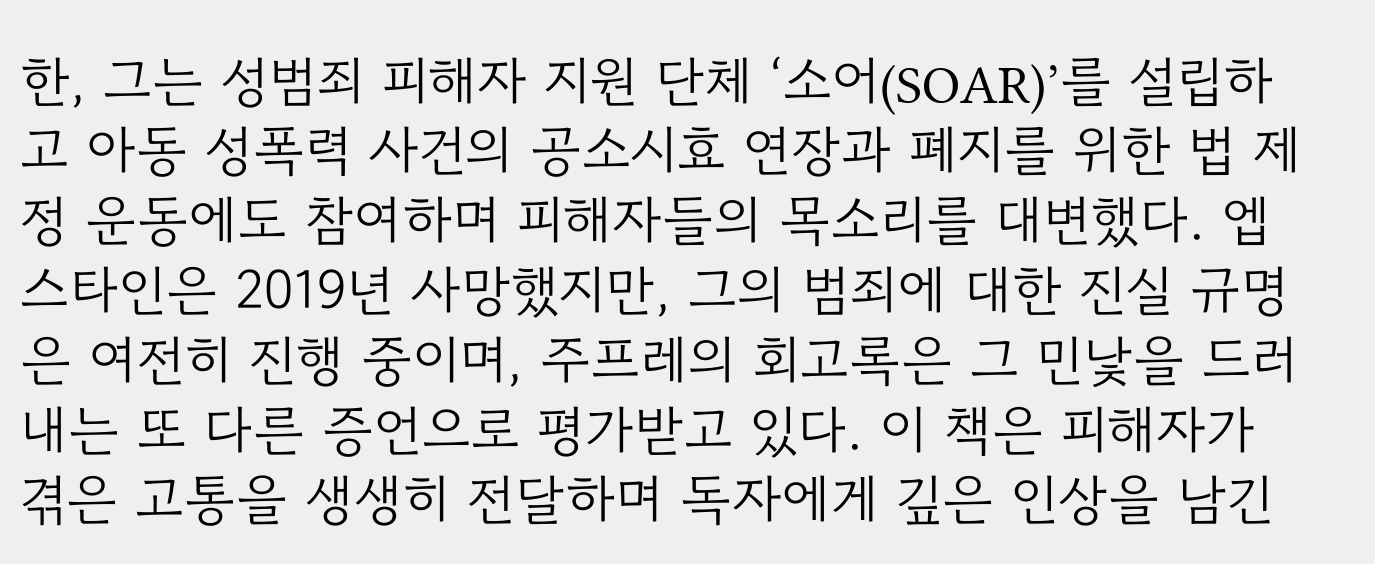한, 그는 성범죄 피해자 지원 단체 ‘소어(SOAR)’를 설립하고 아동 성폭력 사건의 공소시효 연장과 폐지를 위한 법 제정 운동에도 참여하며 피해자들의 목소리를 대변했다. 엡스타인은 2019년 사망했지만, 그의 범죄에 대한 진실 규명은 여전히 진행 중이며, 주프레의 회고록은 그 민낯을 드러내는 또 다른 증언으로 평가받고 있다. 이 책은 피해자가 겪은 고통을 생생히 전달하며 독자에게 깊은 인상을 남긴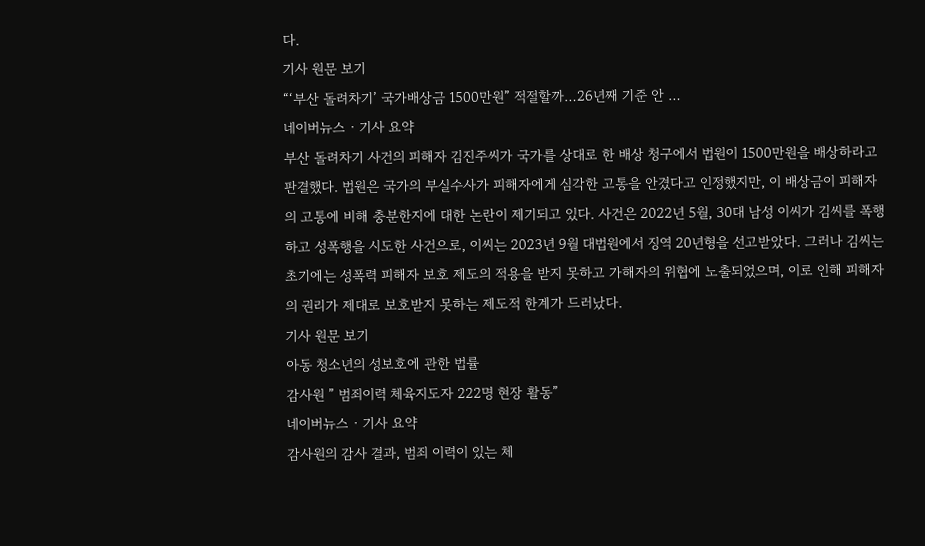다.
기사 원문 보기
“‘부산 돌려차기’ 국가배상금 1500만원” 적절할까…26년째 기준 안 …
네이버뉴스 · 기사 요약
부산 돌려차기 사건의 피해자 김진주씨가 국가를 상대로 한 배상 청구에서 법원이 1500만원을 배상하라고 판결했다. 법원은 국가의 부실수사가 피해자에게 심각한 고통을 안겼다고 인정했지만, 이 배상금이 피해자의 고통에 비해 충분한지에 대한 논란이 제기되고 있다. 사건은 2022년 5월, 30대 남성 이씨가 김씨를 폭행하고 성폭행을 시도한 사건으로, 이씨는 2023년 9월 대법원에서 징역 20년형을 선고받았다. 그러나 김씨는 초기에는 성폭력 피해자 보호 제도의 적용을 받지 못하고 가해자의 위협에 노출되었으며, 이로 인해 피해자의 권리가 제대로 보호받지 못하는 제도적 한계가 드러났다.
기사 원문 보기
아동 청소년의 성보호에 관한 법률
감사원 ” 범죄이력 체육지도자 222명 현장 활동”
네이버뉴스 · 기사 요약
감사원의 감사 결과, 범죄 이력이 있는 체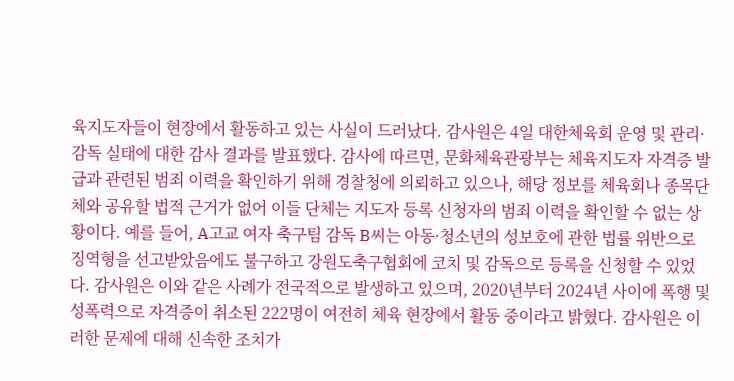육지도자들이 현장에서 활동하고 있는 사실이 드러났다. 감사원은 4일 대한체육회 운영 및 관리·감독 실태에 대한 감사 결과를 발표했다. 감사에 따르면, 문화체육관광부는 체육지도자 자격증 발급과 관련된 범죄 이력을 확인하기 위해 경찰청에 의뢰하고 있으나, 해당 정보를 체육회나 종목단체와 공유할 법적 근거가 없어 이들 단체는 지도자 등록 신청자의 범죄 이력을 확인할 수 없는 상황이다. 예를 들어, A고교 여자 축구팀 감독 B씨는 아동·청소년의 성보호에 관한 법률 위반으로 징역형을 선고받았음에도 불구하고 강원도축구협회에 코치 및 감독으로 등록을 신청할 수 있었다. 감사원은 이와 같은 사례가 전국적으로 발생하고 있으며, 2020년부터 2024년 사이에 폭행 및 성폭력으로 자격증이 취소된 222명이 여전히 체육 현장에서 활동 중이라고 밝혔다. 감사원은 이러한 문제에 대해 신속한 조치가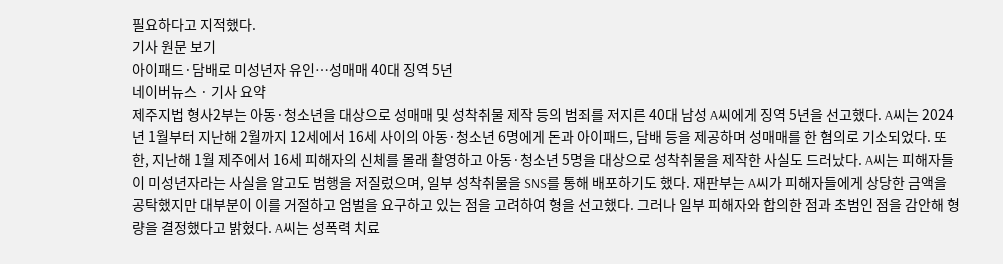필요하다고 지적했다.
기사 원문 보기
아이패드·담배로 미성년자 유인…성매매 40대 징역 5년
네이버뉴스 · 기사 요약
제주지법 형사2부는 아동·청소년을 대상으로 성매매 및 성착취물 제작 등의 범죄를 저지른 40대 남성 A씨에게 징역 5년을 선고했다. A씨는 2024년 1월부터 지난해 2월까지 12세에서 16세 사이의 아동·청소년 6명에게 돈과 아이패드, 담배 등을 제공하며 성매매를 한 혐의로 기소되었다. 또한, 지난해 1월 제주에서 16세 피해자의 신체를 몰래 촬영하고 아동·청소년 5명을 대상으로 성착취물을 제작한 사실도 드러났다. A씨는 피해자들이 미성년자라는 사실을 알고도 범행을 저질렀으며, 일부 성착취물을 SNS를 통해 배포하기도 했다. 재판부는 A씨가 피해자들에게 상당한 금액을 공탁했지만 대부분이 이를 거절하고 엄벌을 요구하고 있는 점을 고려하여 형을 선고했다. 그러나 일부 피해자와 합의한 점과 초범인 점을 감안해 형량을 결정했다고 밝혔다. A씨는 성폭력 치료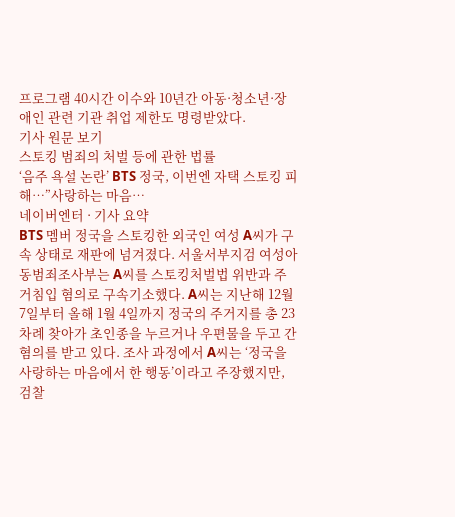프로그램 40시간 이수와 10년간 아동·청소년·장애인 관련 기관 취업 제한도 명령받았다.
기사 원문 보기
스토킹 범죄의 처벌 등에 관한 법률
‘음주 욕설 논란’ BTS 정국, 이번엔 자택 스토킹 피해…”사랑하는 마음…
네이버엔터 · 기사 요약
BTS 멤버 정국을 스토킹한 외국인 여성 A씨가 구속 상태로 재판에 넘겨졌다. 서울서부지검 여성아동범죄조사부는 A씨를 스토킹처벌법 위반과 주거침입 혐의로 구속기소했다. A씨는 지난해 12월 7일부터 올해 1월 4일까지 정국의 주거지를 총 23차례 찾아가 초인종을 누르거나 우편물을 두고 간 혐의를 받고 있다. 조사 과정에서 A씨는 ‘정국을 사랑하는 마음에서 한 행동’이라고 주장했지만, 검찰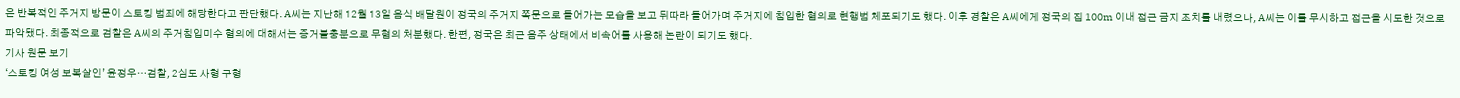은 반복적인 주거지 방문이 스토킹 범죄에 해당한다고 판단했다. A씨는 지난해 12월 13일 음식 배달원이 정국의 주거지 쪽문으로 들어가는 모습을 보고 뒤따라 들어가며 주거지에 침입한 혐의로 현행범 체포되기도 했다. 이후 경찰은 A씨에게 정국의 집 100m 이내 접근 금지 조치를 내렸으나, A씨는 이를 무시하고 접근을 시도한 것으로 파악됐다. 최종적으로 검찰은 A씨의 주거침입미수 혐의에 대해서는 증거불충분으로 무혐의 처분했다. 한편, 정국은 최근 음주 상태에서 비속어를 사용해 논란이 되기도 했다.
기사 원문 보기
‘스토킹 여성 보복살인’ 윤정우…검찰, 2심도 사형 구형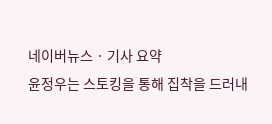네이버뉴스 · 기사 요약
윤정우는 스토킹을 통해 집착을 드러내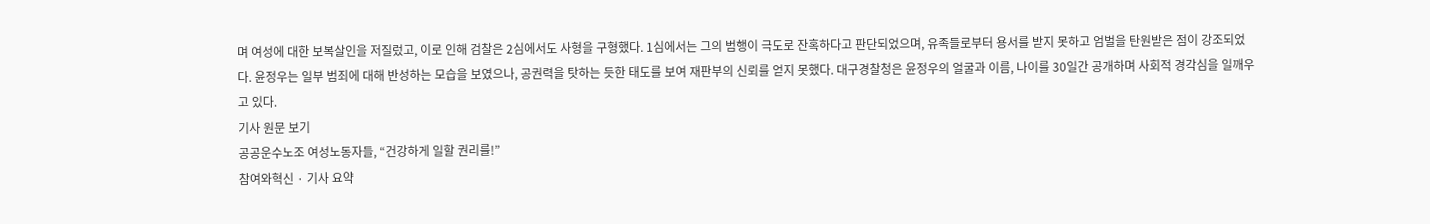며 여성에 대한 보복살인을 저질렀고, 이로 인해 검찰은 2심에서도 사형을 구형했다. 1심에서는 그의 범행이 극도로 잔혹하다고 판단되었으며, 유족들로부터 용서를 받지 못하고 엄벌을 탄원받은 점이 강조되었다. 윤정우는 일부 범죄에 대해 반성하는 모습을 보였으나, 공권력을 탓하는 듯한 태도를 보여 재판부의 신뢰를 얻지 못했다. 대구경찰청은 윤정우의 얼굴과 이름, 나이를 30일간 공개하며 사회적 경각심을 일깨우고 있다.
기사 원문 보기
공공운수노조 여성노동자들, “건강하게 일할 권리를!”
참여와혁신 · 기사 요약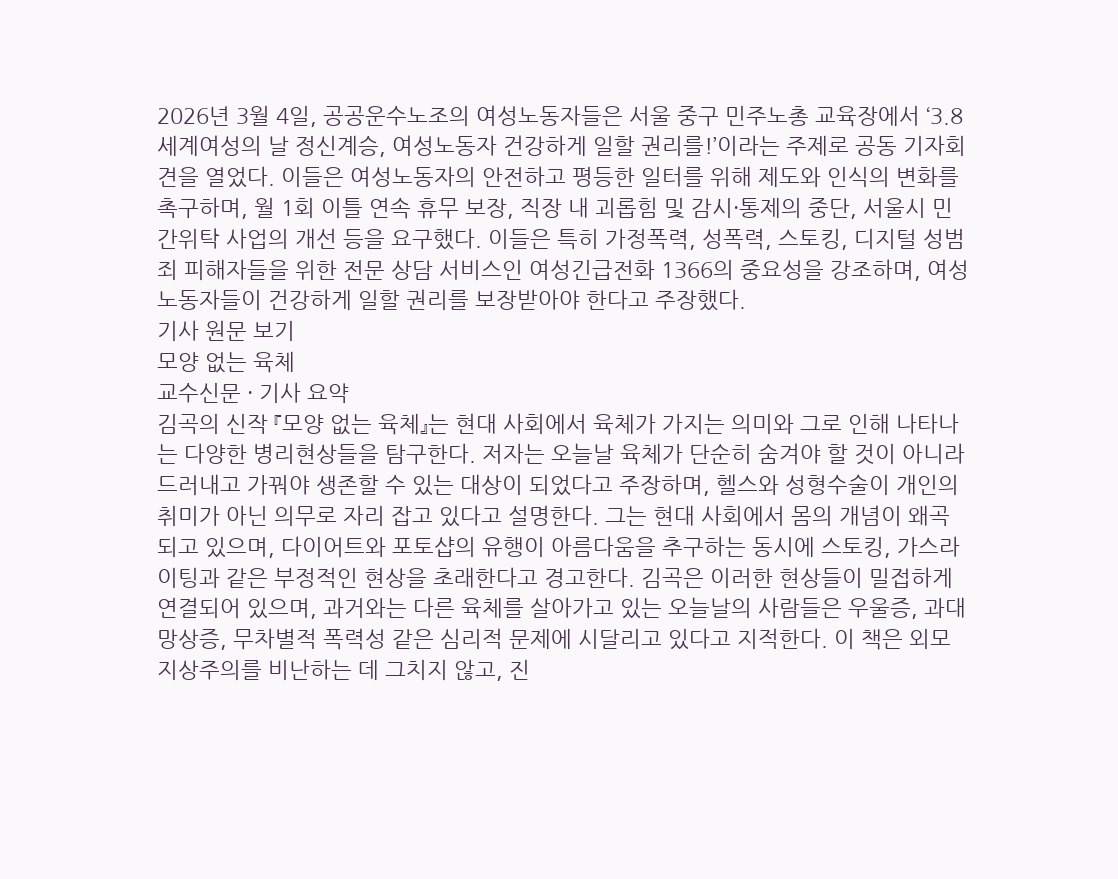2026년 3월 4일, 공공운수노조의 여성노동자들은 서울 중구 민주노총 교육장에서 ‘3.8 세계여성의 날 정신계승, 여성노동자 건강하게 일할 권리를!’이라는 주제로 공동 기자회견을 열었다. 이들은 여성노동자의 안전하고 평등한 일터를 위해 제도와 인식의 변화를 촉구하며, 월 1회 이틀 연속 휴무 보장, 직장 내 괴롭힘 및 감시·통제의 중단, 서울시 민간위탁 사업의 개선 등을 요구했다. 이들은 특히 가정폭력, 성폭력, 스토킹, 디지털 성범죄 피해자들을 위한 전문 상담 서비스인 여성긴급전화 1366의 중요성을 강조하며, 여성노동자들이 건강하게 일할 권리를 보장받아야 한다고 주장했다.
기사 원문 보기
모양 없는 육체
교수신문 · 기사 요약
김곡의 신작 『모양 없는 육체』는 현대 사회에서 육체가 가지는 의미와 그로 인해 나타나는 다양한 병리현상들을 탐구한다. 저자는 오늘날 육체가 단순히 숨겨야 할 것이 아니라 드러내고 가꿔야 생존할 수 있는 대상이 되었다고 주장하며, 헬스와 성형수술이 개인의 취미가 아닌 의무로 자리 잡고 있다고 설명한다. 그는 현대 사회에서 몸의 개념이 왜곡되고 있으며, 다이어트와 포토샵의 유행이 아름다움을 추구하는 동시에 스토킹, 가스라이팅과 같은 부정적인 현상을 초래한다고 경고한다. 김곡은 이러한 현상들이 밀접하게 연결되어 있으며, 과거와는 다른 육체를 살아가고 있는 오늘날의 사람들은 우울증, 과대망상증, 무차별적 폭력성 같은 심리적 문제에 시달리고 있다고 지적한다. 이 책은 외모지상주의를 비난하는 데 그치지 않고, 진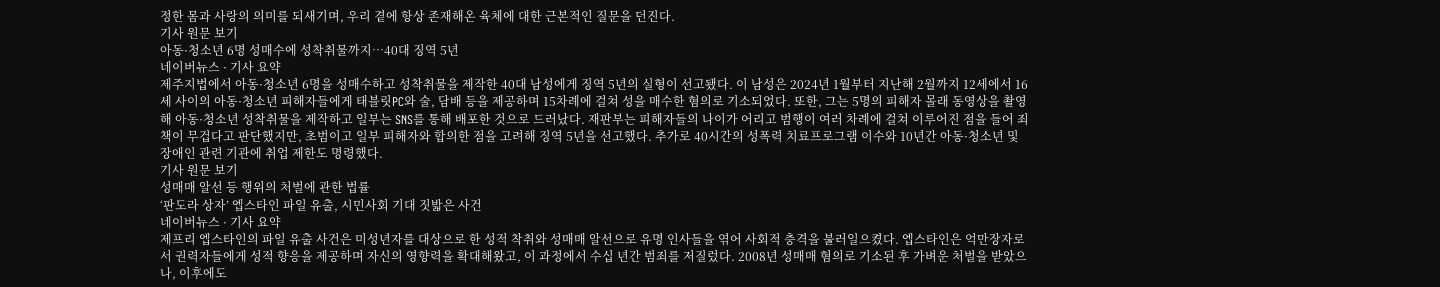정한 몸과 사랑의 의미를 되새기며, 우리 곁에 항상 존재해온 육체에 대한 근본적인 질문을 던진다.
기사 원문 보기
아동·청소년 6명 성매수에 성착취물까지…40대 징역 5년
네이버뉴스 · 기사 요약
제주지법에서 아동·청소년 6명을 성매수하고 성착취물을 제작한 40대 남성에게 징역 5년의 실형이 선고됐다. 이 남성은 2024년 1월부터 지난해 2월까지 12세에서 16세 사이의 아동·청소년 피해자들에게 태블릿PC와 술, 담배 등을 제공하며 15차례에 걸쳐 성을 매수한 혐의로 기소되었다. 또한, 그는 5명의 피해자 몰래 동영상을 촬영해 아동·청소년 성착취물을 제작하고 일부는 SNS를 통해 배포한 것으로 드러났다. 재판부는 피해자들의 나이가 어리고 범행이 여러 차례에 걸쳐 이루어진 점을 들어 죄책이 무겁다고 판단했지만, 초범이고 일부 피해자와 합의한 점을 고려해 징역 5년을 선고했다. 추가로 40시간의 성폭력 치료프로그램 이수와 10년간 아동·청소년 및 장애인 관련 기관에 취업 제한도 명령했다.
기사 원문 보기
성매매 알선 등 행위의 처벌에 관한 법률
‘판도라 상자’ 엡스타인 파일 유출, 시민사회 기대 짓밟은 사건
네이버뉴스 · 기사 요약
제프리 엡스타인의 파일 유출 사건은 미성년자를 대상으로 한 성적 착취와 성매매 알선으로 유명 인사들을 엮어 사회적 충격을 불러일으켰다. 엡스타인은 억만장자로서 권력자들에게 성적 향응을 제공하며 자신의 영향력을 확대해왔고, 이 과정에서 수십 년간 범죄를 저질렀다. 2008년 성매매 혐의로 기소된 후 가벼운 처벌을 받았으나, 이후에도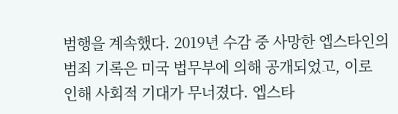범행을 계속했다. 2019년 수감 중 사망한 엡스타인의 범죄 기록은 미국 법무부에 의해 공개되었고, 이로 인해 사회적 기대가 무너졌다. 엡스타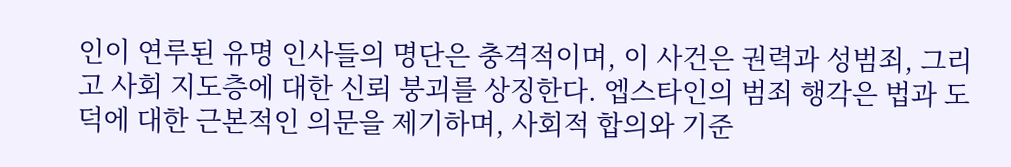인이 연루된 유명 인사들의 명단은 충격적이며, 이 사건은 권력과 성범죄, 그리고 사회 지도층에 대한 신뢰 붕괴를 상징한다. 엡스타인의 범죄 행각은 법과 도덕에 대한 근본적인 의문을 제기하며, 사회적 합의와 기준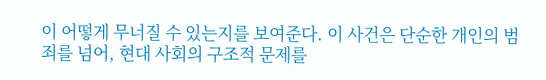이 어떻게 무너질 수 있는지를 보여준다. 이 사건은 단순한 개인의 범죄를 넘어, 현대 사회의 구조적 문제를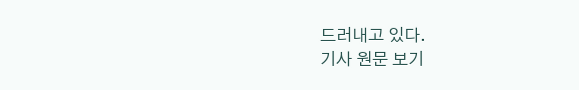드러내고 있다.
기사 원문 보기